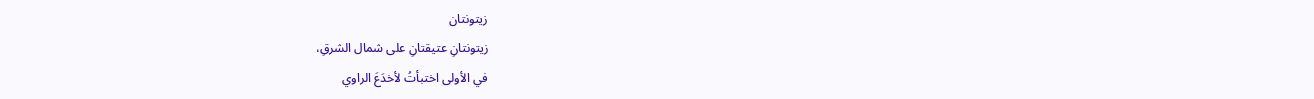زيتونتان
زيتونتانِ عتيقتانِ على شمال الشرقِ،
في الأولى اختبأتُ لأخدَعَ الراوي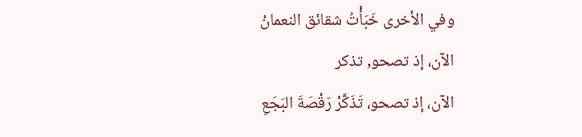وفي الأخرى خَبَأْتُ شقائق النعمانْ
الآن، إذ تصحو, تذكر
الآن، إذ تصحو، تَذَكَّرْ رَقْصَةَ البَجَعِ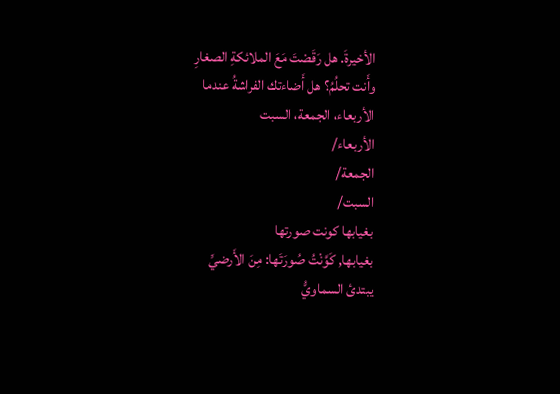الأخيرةَ. هل رَقَصْتَ مَعَ الملائكةِ الصغارِ
وأَنت تحلُمُ؟ هل أَضاءتك الفراشةُ عندما
الأربعاء، الجمعة، السبت
الأربعاء/
الجمعة/
السبت/
بغيابها كونت صورتها
بغيابها, كَوَّنْتُ صُورَتَها: مِنَ الأَرضيِّ
يبتدئ السماويُّ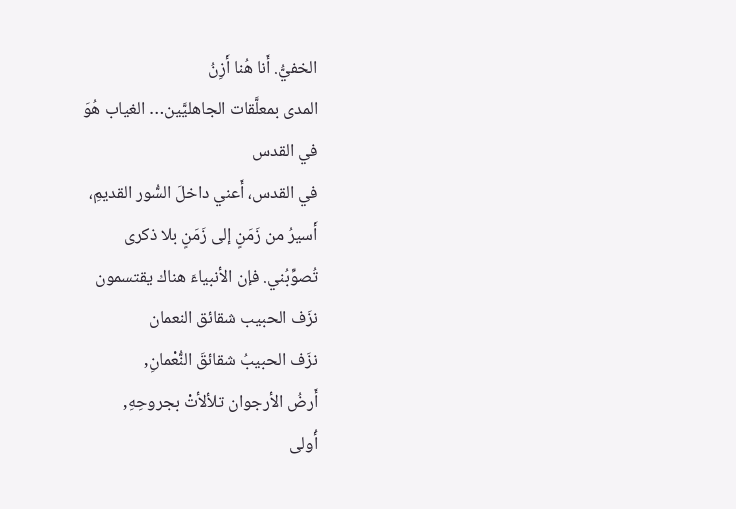الخفيُّ. أَنا هُنا أَزِنُ
المدى بمعلَّقات الجاهليَّين… الغياب هُوَ
في القدس
في القدس، أَعني داخلَ السُّور القديمِ،
أَسيرُ من زَمَنٍ إلى زَمَنٍ بلا ذكرى
تُصوِّبُني. فإن الأنبياءَ هناك يقتسمون
نزَف الحبيب شقائق النعمان
نزَف الحبيبُ شقائقَ النُّعْمانِ,
أَرضُ الأرجوان تلألأتْ بجروحِهِ,
أُولى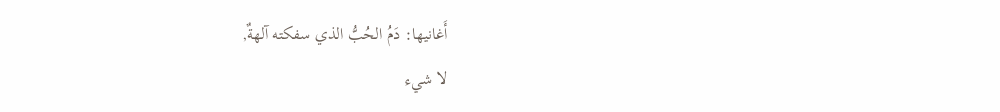أَغانيها: دَمُ الحُبُّ الذي سفكته آلهةٌ,
لا شيء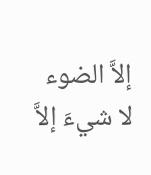إلاَّ الضوء
لا شيءَ إلاَّ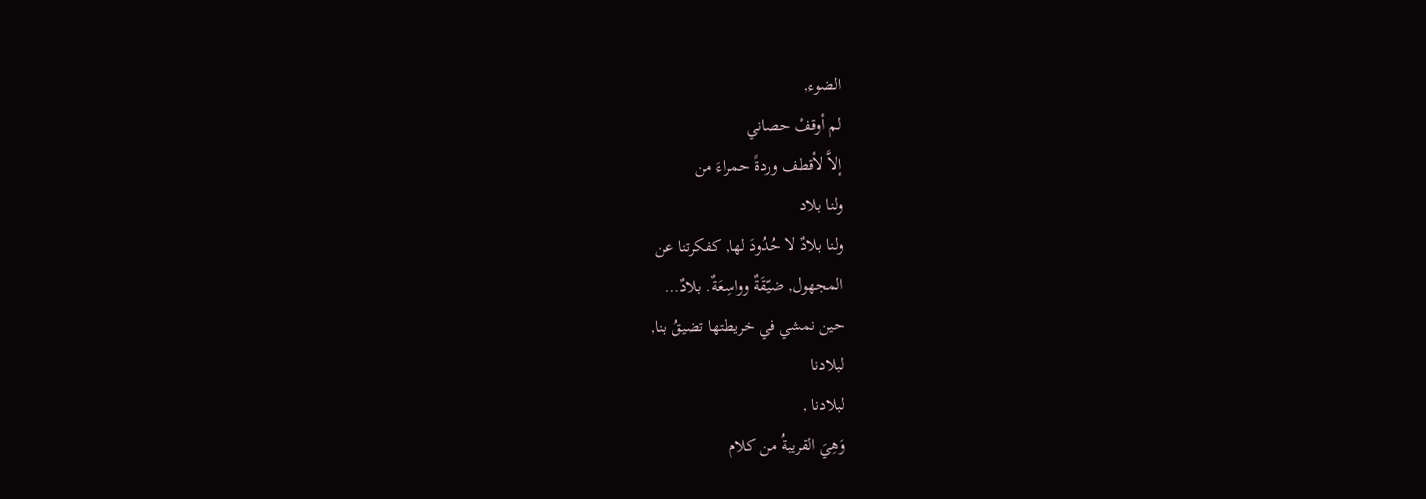الضوء,
لم أوقفْ حصاني
إلاَّ لأقطف وردةً حمراءَ من
ولنا بلاد
ولنا بلادٌ لا حُدُودَ لها, كفكرتنا عن
المجهول, ضيّقَةٌ وواسِعَةٌ. بلادٌ…
حين نمشي في خريطتها تضيقُ بنا,
لبلادنا
لبلادنا ,
وَهِيَ القريبةُ من كلام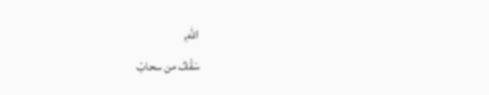اللهِ,
سَقْفٌ من سحابْ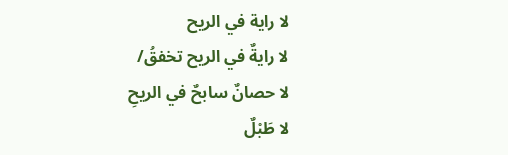لا راية في الريح
لا رايةٌ في الريح تخفقُ/
لا حصانٌ سابحٌ في الريحِ
لا طَبْلٌ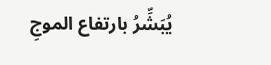يُبَشِّرُ بارتفاع الموجِ